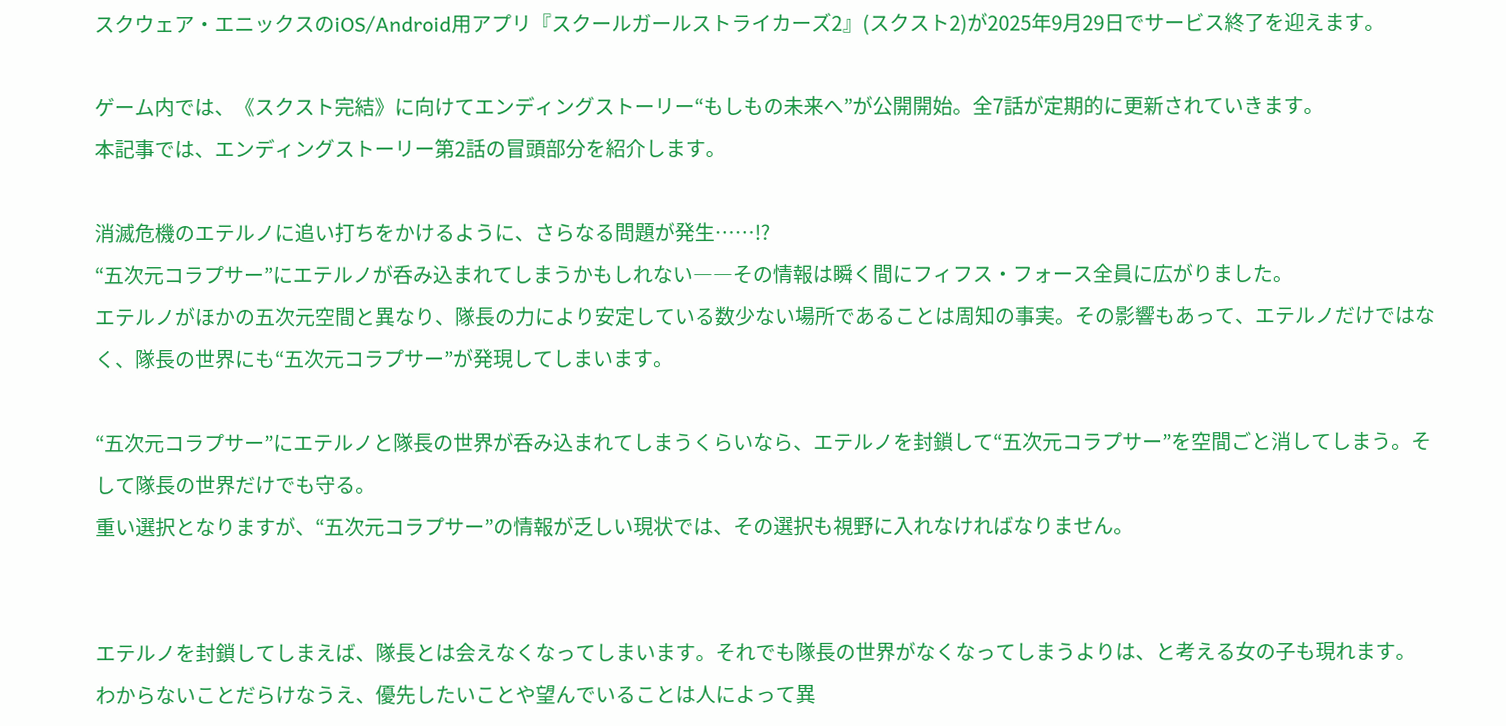スクウェア・エニックスのiOS/Android用アプリ『スクールガールストライカーズ2』(スクスト2)が2025年9月29日でサービス終了を迎えます。

ゲーム内では、《スクスト完結》に向けてエンディングストーリー“もしもの未来へ”が公開開始。全7話が定期的に更新されていきます。
本記事では、エンディングストーリー第2話の冒頭部分を紹介します。

消滅危機のエテルノに追い打ちをかけるように、さらなる問題が発生……!?
“五次元コラプサー”にエテルノが呑み込まれてしまうかもしれない――その情報は瞬く間にフィフス・フォース全員に広がりました。
エテルノがほかの五次元空間と異なり、隊長の力により安定している数少ない場所であることは周知の事実。その影響もあって、エテルノだけではなく、隊長の世界にも“五次元コラプサー”が発現してしまいます。

“五次元コラプサー”にエテルノと隊長の世界が呑み込まれてしまうくらいなら、エテルノを封鎖して“五次元コラプサー”を空間ごと消してしまう。そして隊長の世界だけでも守る。
重い選択となりますが、“五次元コラプサー”の情報が乏しい現状では、その選択も視野に入れなければなりません。


エテルノを封鎖してしまえば、隊長とは会えなくなってしまいます。それでも隊長の世界がなくなってしまうよりは、と考える女の子も現れます。
わからないことだらけなうえ、優先したいことや望んでいることは人によって異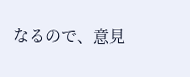なるので、意見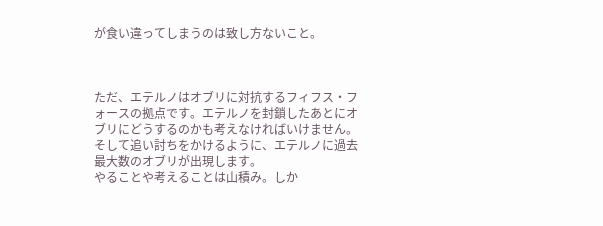が食い違ってしまうのは致し方ないこと。



ただ、エテルノはオブリに対抗するフィフス・フォースの拠点です。エテルノを封鎖したあとにオブリにどうするのかも考えなければいけません。
そして追い討ちをかけるように、エテルノに過去最大数のオブリが出現します。
やることや考えることは山積み。しか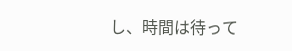し、時間は待って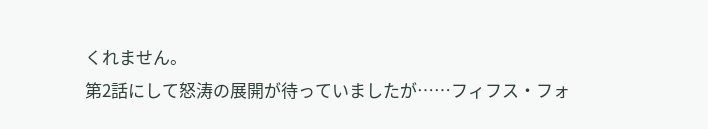くれません。
第2話にして怒涛の展開が待っていましたが……フィフス・フォ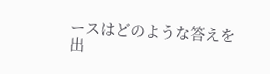ースはどのような答えを出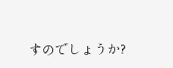すのでしょうか?